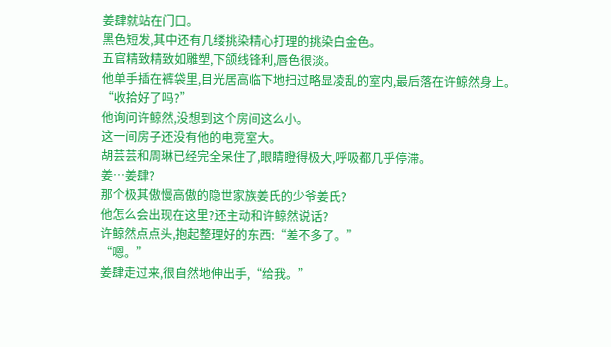姜肆就站在门口。
黑色短发,其中还有几缕挑染精心打理的挑染白金色。
五官精致精致如雕塑,下颌线锋利,唇色很淡。
他单手插在裤袋里,目光居高临下地扫过略显凌乱的室内,最后落在许鲸然身上。
“收拾好了吗?”
他询问许鲸然,没想到这个房间这么小。
这一间房子还没有他的电竞室大。
胡芸芸和周琳已经完全呆住了,眼睛瞪得极大,呼吸都几乎停滞。
姜…姜肆?
那个极其傲慢高傲的隐世家族姜氏的少爷姜氏?
他怎么会出现在这里?还主动和许鲸然说话?
许鲸然点点头,抱起整理好的东西:“差不多了。”
“嗯。”
姜肆走过来,很自然地伸出手,“给我。”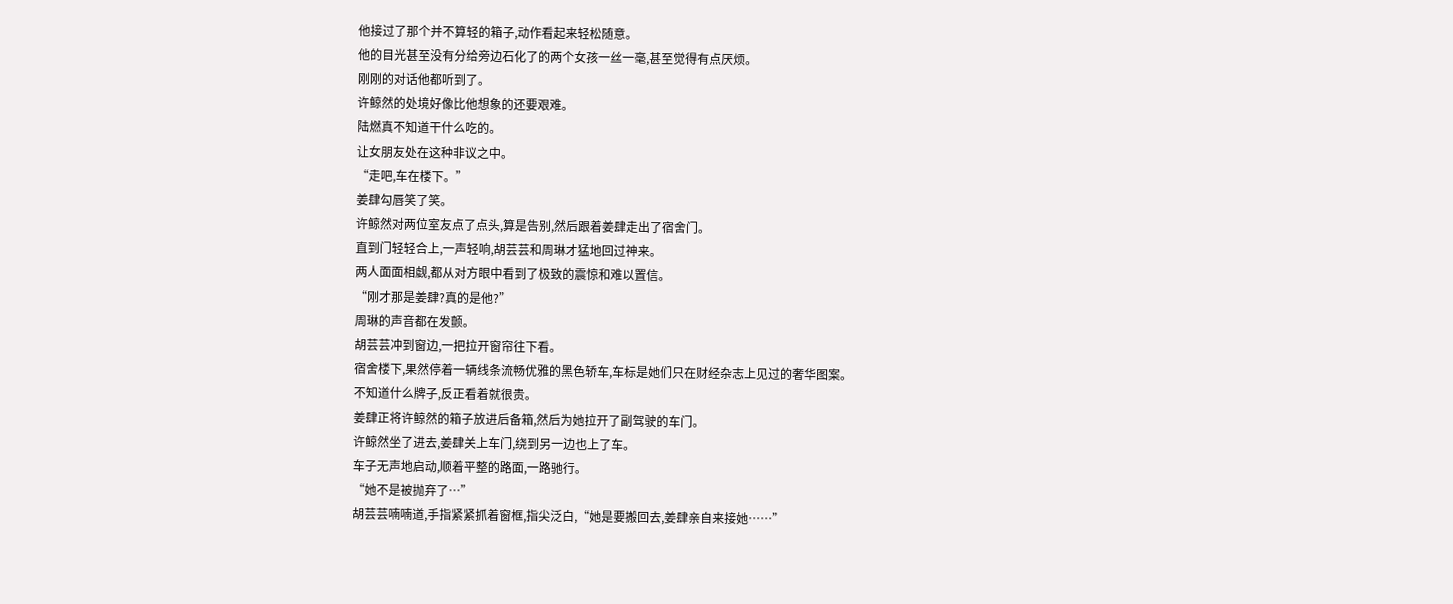他接过了那个并不算轻的箱子,动作看起来轻松随意。
他的目光甚至没有分给旁边石化了的两个女孩一丝一毫,甚至觉得有点厌烦。
刚刚的对话他都听到了。
许鲸然的处境好像比他想象的还要艰难。
陆燃真不知道干什么吃的。
让女朋友处在这种非议之中。
“走吧,车在楼下。”
姜肆勾唇笑了笑。
许鲸然对两位室友点了点头,算是告别,然后跟着姜肆走出了宿舍门。
直到门轻轻合上,一声轻响,胡芸芸和周琳才猛地回过神来。
两人面面相觑,都从对方眼中看到了极致的震惊和难以置信。
“刚才那是姜肆?真的是他?”
周琳的声音都在发颤。
胡芸芸冲到窗边,一把拉开窗帘往下看。
宿舍楼下,果然停着一辆线条流畅优雅的黑色轿车,车标是她们只在财经杂志上见过的奢华图案。
不知道什么牌子,反正看着就很贵。
姜肆正将许鲸然的箱子放进后备箱,然后为她拉开了副驾驶的车门。
许鲸然坐了进去,姜肆关上车门,绕到另一边也上了车。
车子无声地启动,顺着平整的路面,一路驰行。
“她不是被抛弃了…”
胡芸芸喃喃道,手指紧紧抓着窗框,指尖泛白,“她是要搬回去,姜肆亲自来接她……”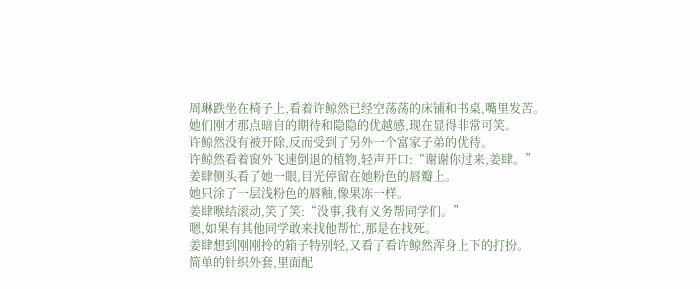周琳跌坐在椅子上,看着许鲸然已经空荡荡的床铺和书桌,嘴里发苦。
她们刚才那点暗自的期待和隐隐的优越感,现在显得非常可笑。
许鲸然没有被开除,反而受到了另外一个富家子弟的优待。
许鲸然看着窗外飞速倒退的植物,轻声开口:“谢谢你过来,姜肆。”
姜肆侧头看了她一眼,目光停留在她粉色的唇瓣上。
她只涂了一层浅粉色的唇釉,像果冻一样。
姜肆喉结滚动,笑了笑:“没事,我有义务帮同学们。”
嗯,如果有其他同学敢来找他帮忙,那是在找死。
姜肆想到刚刚拎的箱子特别轻,又看了看许鲸然浑身上下的打扮。
简单的针织外套,里面配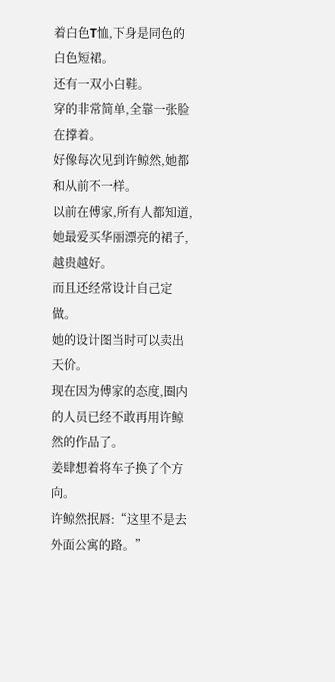着白色T恤,下身是同色的白色短裙。
还有一双小白鞋。
穿的非常简单,全靠一张脸在撑着。
好像每次见到许鲸然,她都和从前不一样。
以前在傅家,所有人都知道,她最爱买华丽漂亮的裙子,越贵越好。
而且还经常设计自己定做。
她的设计图当时可以卖出天价。
现在因为傅家的态度,圈内的人员已经不敢再用许鲸然的作品了。
姜肆想着将车子换了个方向。
许鲸然抿唇:“这里不是去外面公寓的路。”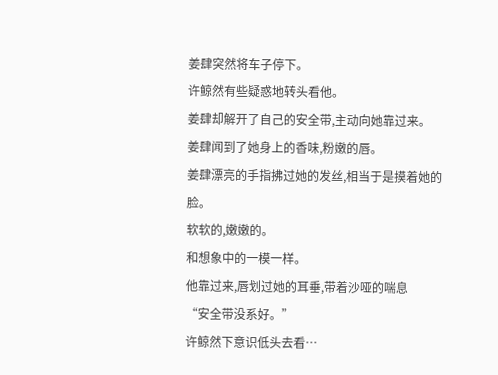姜肆突然将车子停下。
许鲸然有些疑惑地转头看他。
姜肆却解开了自己的安全带,主动向她靠过来。
姜肆闻到了她身上的香味,粉嫩的唇。
姜肆漂亮的手指拂过她的发丝,相当于是摸着她的脸。
软软的,嫩嫩的。
和想象中的一模一样。
他靠过来,唇划过她的耳垂,带着沙哑的喘息
“安全带没系好。”
许鲸然下意识低头去看…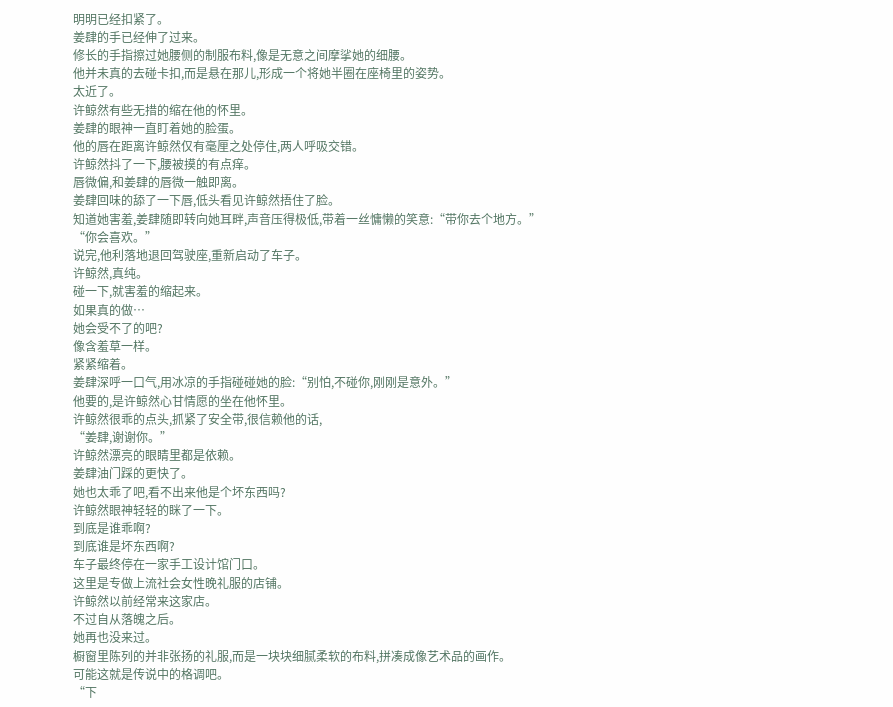明明已经扣紧了。
姜肆的手已经伸了过来。
修长的手指擦过她腰侧的制服布料,像是无意之间摩挲她的细腰。
他并未真的去碰卡扣,而是悬在那儿,形成一个将她半圈在座椅里的姿势。
太近了。
许鲸然有些无措的缩在他的怀里。
姜肆的眼神一直盯着她的脸蛋。
他的唇在距离许鲸然仅有毫厘之处停住,两人呼吸交错。
许鲸然抖了一下,腰被摸的有点痒。
唇微偏,和姜肆的唇微一触即离。
姜肆回味的舔了一下唇,低头看见许鲸然捂住了脸。
知道她害羞,姜肆随即转向她耳畔,声音压得极低,带着一丝慵懒的笑意:“带你去个地方。”
“你会喜欢。”
说完,他利落地退回驾驶座,重新启动了车子。
许鲸然,真纯。
碰一下,就害羞的缩起来。
如果真的做…
她会受不了的吧?
像含羞草一样。
紧紧缩着。
姜肆深呼一口气,用冰凉的手指碰碰她的脸:“别怕,不碰你,刚刚是意外。”
他要的,是许鲸然心甘情愿的坐在他怀里。
许鲸然很乖的点头,抓紧了安全带,很信赖他的话,
“姜肆,谢谢你。”
许鲸然漂亮的眼睛里都是依赖。
姜肆油门踩的更快了。
她也太乖了吧,看不出来他是个坏东西吗?
许鲸然眼神轻轻的眯了一下。
到底是谁乖啊?
到底谁是坏东西啊?
车子最终停在一家手工设计馆门口。
这里是专做上流社会女性晚礼服的店铺。
许鲸然以前经常来这家店。
不过自从落魄之后。
她再也没来过。
橱窗里陈列的并非张扬的礼服,而是一块块细腻柔软的布料,拼凑成像艺术品的画作。
可能这就是传说中的格调吧。
“下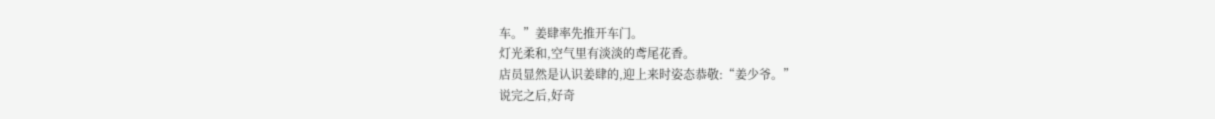车。”姜肆率先推开车门。
灯光柔和,空气里有淡淡的鸢尾花香。
店员显然是认识姜肆的,迎上来时姿态恭敬:“姜少爷。”
说完之后,好奇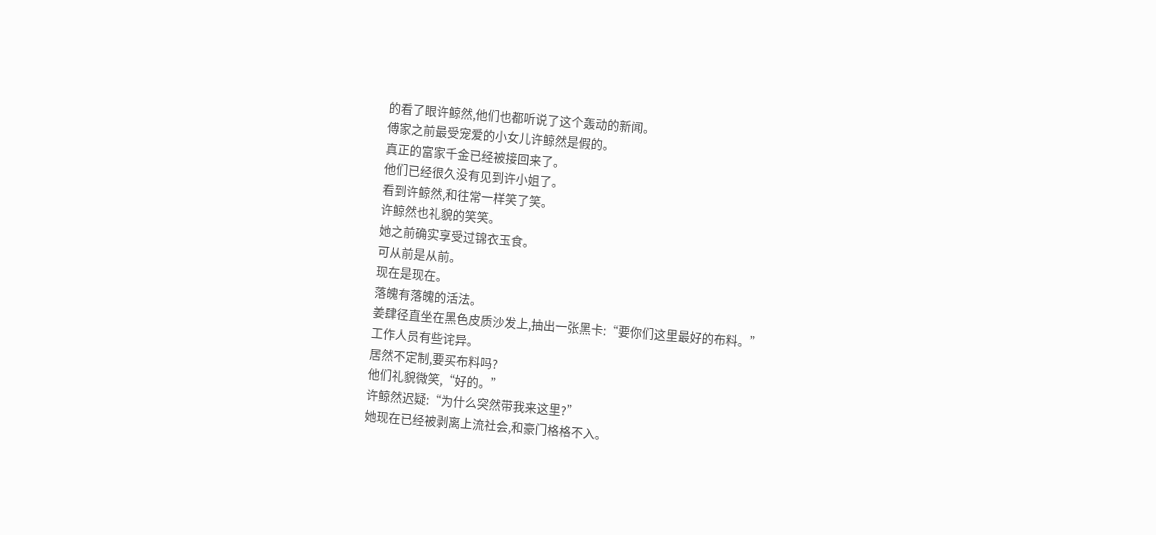的看了眼许鲸然,他们也都听说了这个轰动的新闻。
傅家之前最受宠爱的小女儿许鲸然是假的。
真正的富家千金已经被接回来了。
他们已经很久没有见到许小姐了。
看到许鲸然,和往常一样笑了笑。
许鲸然也礼貌的笑笑。
她之前确实享受过锦衣玉食。
可从前是从前。
现在是现在。
落魄有落魄的活法。
姜肆径直坐在黑色皮质沙发上,抽出一张黑卡:“要你们这里最好的布料。”
工作人员有些诧异。
居然不定制,要买布料吗?
他们礼貌微笑,“好的。”
许鲸然迟疑:“为什么突然带我来这里?”
她现在已经被剥离上流社会,和豪门格格不入。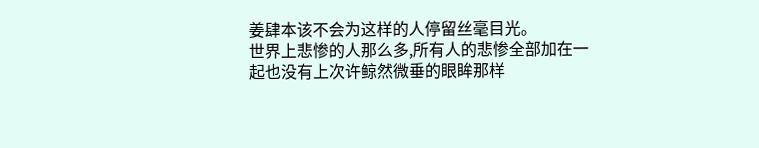姜肆本该不会为这样的人停留丝毫目光。
世界上悲惨的人那么多,所有人的悲惨全部加在一起也没有上次许鲸然微垂的眼眸那样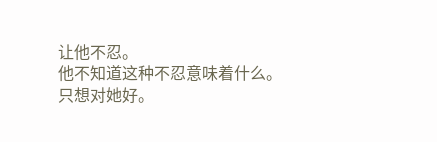让他不忍。
他不知道这种不忍意味着什么。
只想对她好。